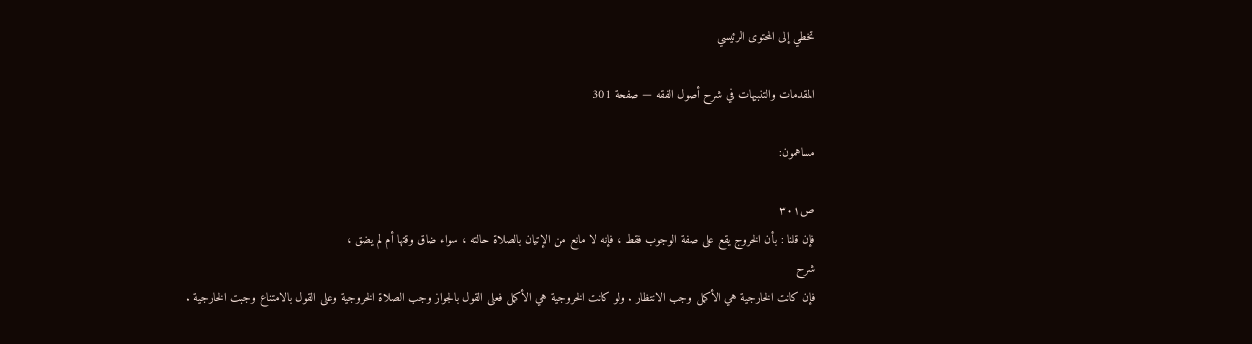تخطي إلى المحتوى الرئيسي

المقدمات والتنبيهات في شرح أصول الفقه — صفحة 301

مساهمون:

ص٣٠١
فإن قلنا : بأن الخروج يقع على صفة الوجوب فقط ، فإنه لا مانع من الإتيان بالصلاة حالته ، سواء ضاق وقتها أم لم يضق ،
شرح
فإن كانت الخارجية هي الأكمل وجب الانتظار . ولو كانت الخروجية هي الأكمل فعلى القول بالجواز وجب الصلاة الخروجية وعلى القول بالامتناع وجبت الخارجية .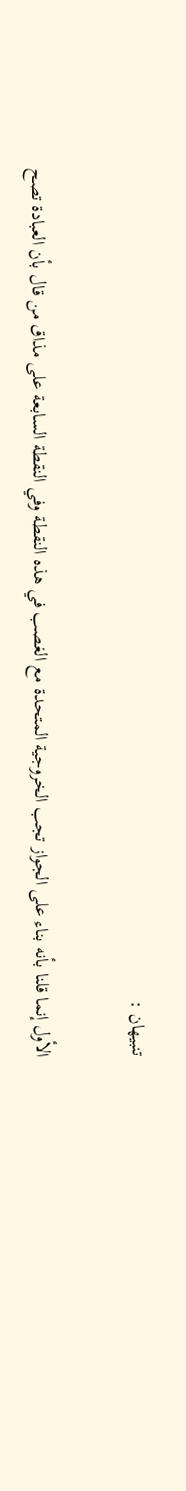تنبيهان :

الأول إنما قلنا بأنه بناء على الجواز تجب الخروجية المتحدة مع الغصب في هذه النقطة وفي النقطة السابعة على مذاق من قال بأن العبادة تصح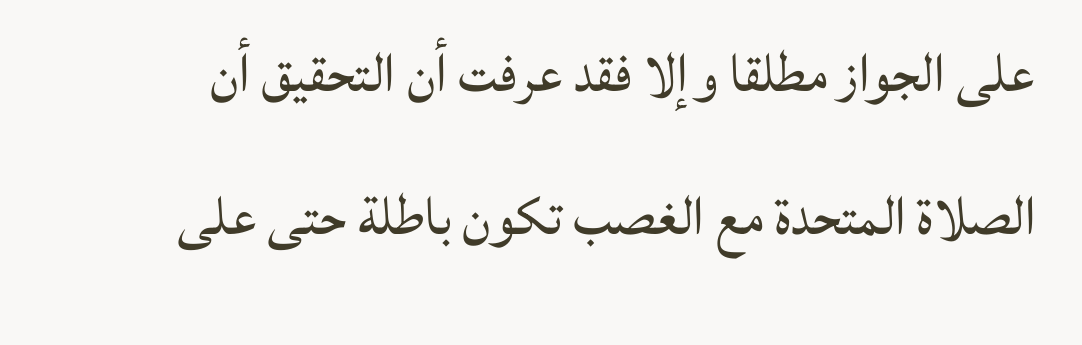على الجواز مطلقا وإلا فقد عرفت أن التحقيق أن الصلاة المتحدة مع الغصب تكون باطلة حتى على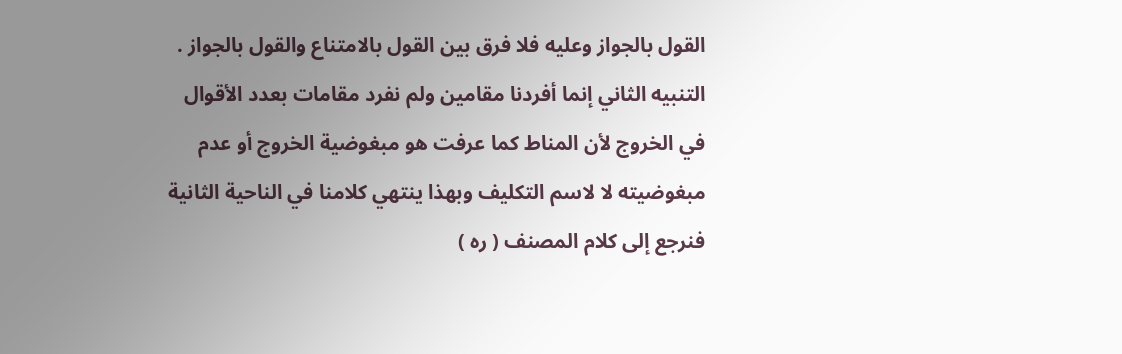القول بالجواز وعليه فلا فرق بين القول بالامتناع والقول بالجواز . التنبيه الثاني إنما أفردنا مقامين ولم نفرد مقامات بعدد الأقوال في الخروج لأن المناط كما عرفت هو مبغوضية الخروج أو عدم مبغوضيته لا لاسم التكليف وبهذا ينتهي كلامنا في الناحية الثانية فنرجع إلى كلام المصنف ( ره )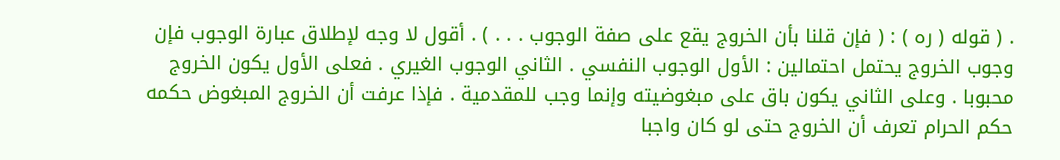. ( قوله ( ره ) : ( فإن قلنا بأن الخروج يقع على صفة الوجوب . . . ) . أقول لا وجه لإطلاق عبارة الوجوب فإن وجوب الخروج يحتمل احتمالين : الأول الوجوب النفسي . الثاني الوجوب الغيري . فعلى الأول يكون الخروج محبوبا . وعلى الثاني يكون باق على مبغوضيته وإنما وجب للمقدمية . فإذا عرفت أن الخروج المبغوض حكمه حكم الحرام تعرف أن الخروج حتى لو كان واجبا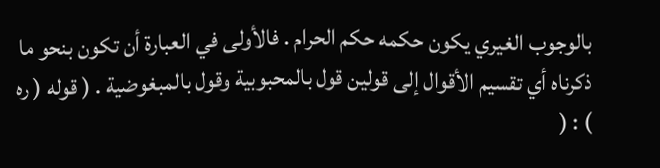بالوجوب الغيري يكون حكمه حكم الحرام . فالأولى في العبارة أن تكون بنحو ما ذكرناه أي تقسيم الأقوال إلى قولين قول بالمحبوبية وقول بالمبغوضية . ( قوله ( ره ) : (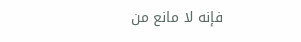فإنه لا مانع من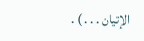الإتيان . . . ) .